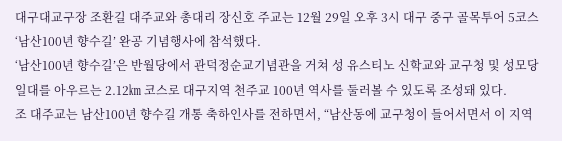대구대교구장 조환길 대주교와 총대리 장신호 주교는 12월 29일 오후 3시 대구 중구 골목투어 5코스 ‘남산100년 향수길’ 완공 기념행사에 참석했다.
‘남산100년 향수길’은 반월당에서 관덕정순교기념관을 거쳐 성 유스티노 신학교와 교구청 및 성모당 일대를 아우르는 2.12㎞ 코스로 대구지역 천주교 100년 역사를 둘러볼 수 있도록 조성돼 있다.
조 대주교는 남산100년 향수길 개통 축하인사를 전하면서, “남산동에 교구청이 들어서면서 이 지역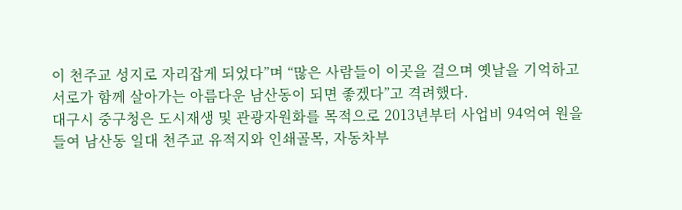이 천주교 성지로 자리잡게 되었다”며 “많은 사람들이 이곳을 걸으며 옛날을 기억하고 서로가 함께 살아가는 아름다운 남산동이 되면 좋겠다”고 격려했다.
대구시 중구청은 도시재생 및 관광자원화를 목적으로 2013년부터 사업비 94억여 원을 들여 남산동 일대 천주교 유적지와 인쇄골목, 자동차부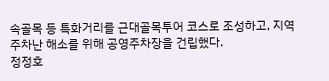속골목 등 특화거리를 근대골목투어 코스로 조성하고, 지역 주차난 해소를 위해 공영주차장을 건립했다.
정정호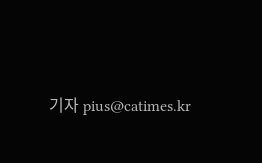기자 pius@catimes.kr